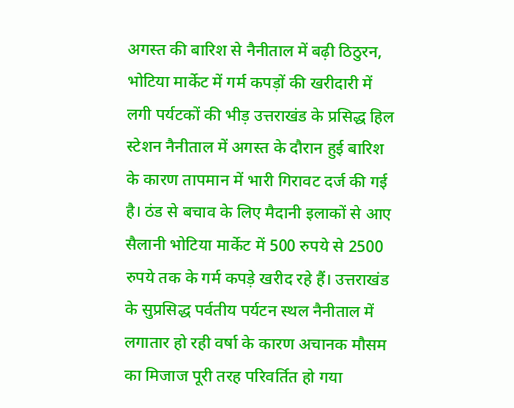अगस्त की बारिश से नैनीताल में बढ़ी ठिठुरन, भोटिया मार्केट में गर्म कपड़ों की खरीदारी में लगी पर्यटकों की भीड़ उत्तराखंड के प्रसिद्ध हिल स्टेशन नैनीताल में अगस्त के दौरान हुई बारिश के कारण तापमान में भारी गिरावट दर्ज की गई है। ठंड से बचाव के लिए मैदानी इलाकों से आए सैलानी भोटिया मार्केट में 500 रुपये से 2500 रुपये तक के गर्म कपड़े खरीद रहे हैं। उत्तराखंड के सुप्रसिद्ध पर्वतीय पर्यटन स्थल नैनीताल में लगातार हो रही वर्षा के कारण अचानक मौसम का मिजाज पूरी तरह परिवर्तित हो गया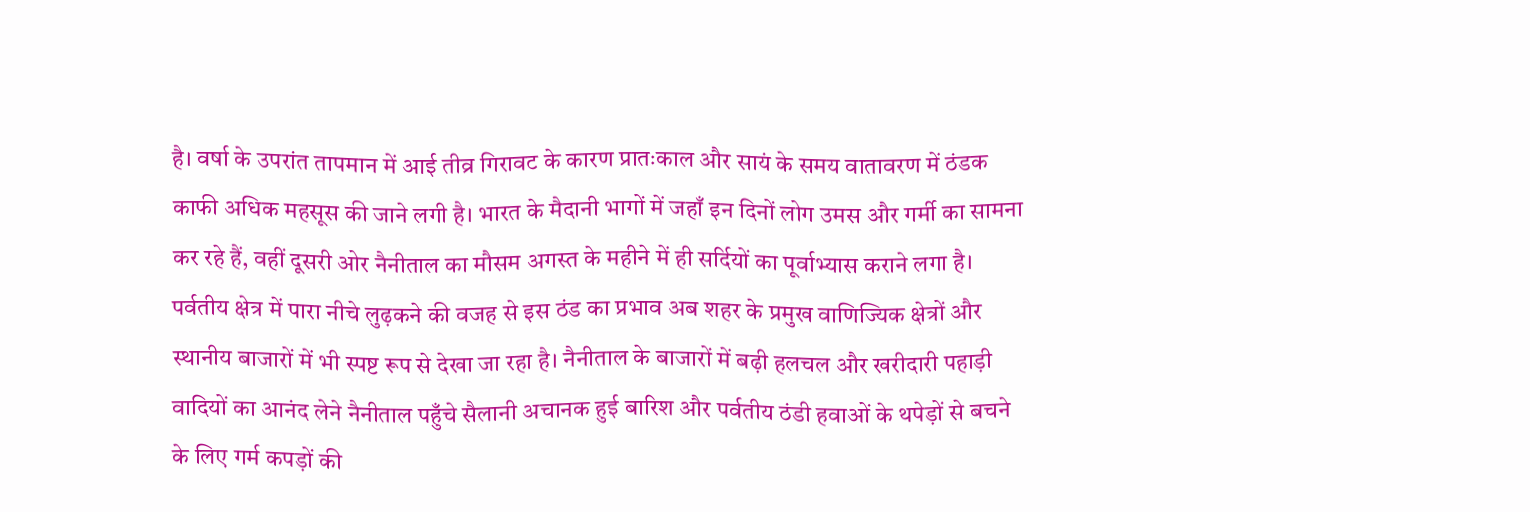है। वर्षा के उपरांत तापमान में आई तीव्र गिरावट के कारण प्रातःकाल और सायं के समय वातावरण में ठंडक काफी अधिक महसूस की जाने लगी है। भारत के मैदानी भागों में जहाँ इन दिनों लोग उमस और गर्मी का सामना कर रहे हैं, वहीं दूसरी ओर नैनीताल का मौसम अगस्त के महीने में ही सर्दियों का पूर्वाभ्यास कराने लगा है। पर्वतीय क्षेत्र में पारा नीचे लुढ़कने की वजह से इस ठंड का प्रभाव अब शहर के प्रमुख वाणिज्यिक क्षेत्रों और स्थानीय बाजारों में भी स्पष्ट रूप से देखा जा रहा है। नैनीताल के बाजारों में बढ़ी हलचल और खरीदारी पहाड़ी वादियों का आनंद लेने नैनीताल पहुँचे सैलानी अचानक हुई बारिश और पर्वतीय ठंडी हवाओं के थपेड़ों से बचने के लिए गर्म कपड़ों की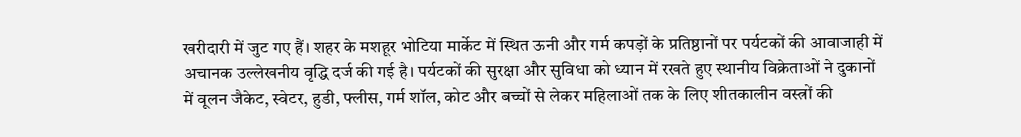खरीदारी में जुट गए हैं। शहर के मशहूर भोटिया मार्केट में स्थित ऊनी और गर्म कपड़ों के प्रतिष्ठानों पर पर्यटकों की आवाजाही में अचानक उल्लेखनीय वृद्धि दर्ज की गई है। पर्यटकों की सुरक्षा और सुविधा को ध्यान में रखते हुए स्थानीय विक्रेताओं ने दुकानों में वूलन जैकेट, स्वेटर, हुडी, फ्लीस, गर्म शॉल, कोट और बच्चों से लेकर महिलाओं तक के लिए शीतकालीन वस्त्रों की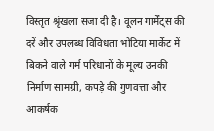विस्तृत श्रृंखला सजा दी है। वूलन गार्मेंट्स की दरें और उपलब्ध विविधता भोटिया मार्केट में बिकने वाले गर्म परिधानों के मूल्य उनकी निर्माण सामग्री, कपड़े की गुणवत्ता और आकर्षक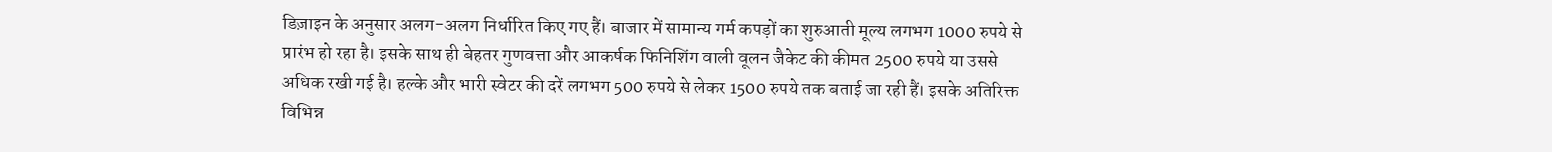डिज़ाइन के अनुसार अलग-अलग निर्धारित किए गए हैं। बाजार में सामान्य गर्म कपड़ों का शुरुआती मूल्य लगभग 1000 रुपये से प्रारंभ हो रहा है। इसके साथ ही बेहतर गुणवत्ता और आकर्षक फिनिशिंग वाली वूलन जैकेट की कीमत 2500 रुपये या उससे अधिक रखी गई है। हल्के और भारी स्वेटर की दरें लगभग 500 रुपये से लेकर 1500 रुपये तक बताई जा रही हैं। इसके अतिरिक्त विभिन्न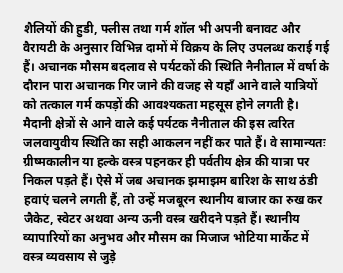शैलियों की हुडी, फ्लीस तथा गर्म शॉल भी अपनी बनावट और वैरायटी के अनुसार विभिन्न दामों में विक्रय के लिए उपलब्ध कराई गई हैं। अचानक मौसम बदलाव से पर्यटकों की स्थिति नैनीताल में वर्षा के दौरान पारा अचानक गिर जाने की वजह से यहाँ आने वाले यात्रियों को तत्काल गर्म कपड़ों की आवश्यकता महसूस होने लगती है। मैदानी क्षेत्रों से आने वाले कई पर्यटक नैनीताल की इस त्वरित जलवायुवीय स्थिति का सही आकलन नहीं कर पाते हैं। वे सामान्यतः ग्रीष्मकालीन या हल्के वस्त्र पहनकर ही पर्वतीय क्षेत्र की यात्रा पर निकल पड़ते हैं। ऐसे में जब अचानक झमाझम बारिश के साथ ठंडी हवाएं चलने लगती हैं, तो उन्हें मजबूरन स्थानीय बाजार का रुख कर जैकेट, स्वेटर अथवा अन्य ऊनी वस्त्र खरीदने पड़ते हैं। स्थानीय व्यापारियों का अनुभव और मौसम का मिजाज भोटिया मार्केट में वस्त्र व्यवसाय से जुड़े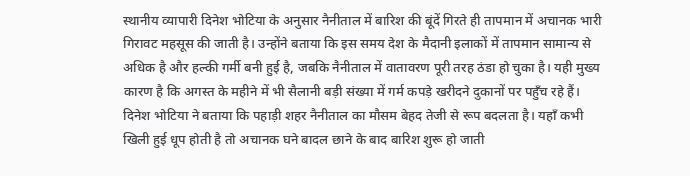स्थानीय व्यापारी दिनेश भोटिया के अनुसार नैनीताल में बारिश की बूंदें गिरते ही तापमान में अचानक भारी गिरावट महसूस की जाती है। उन्होंने बताया कि इस समय देश के मैदानी इलाकों में तापमान सामान्य से अधिक है और हल्की गर्मी बनी हुई है, जबकि नैनीताल में वातावरण पूरी तरह ठंडा हो चुका है। यही मुख्य कारण है कि अगस्त के महीने में भी सैलानी बड़ी संख्या में गर्म कपड़े खरीदने दुकानों पर पहुँच रहे हैं। दिनेश भोटिया ने बताया कि पहाड़ी शहर नैनीताल का मौसम बेहद तेजी से रूप बदलता है। यहाँ कभी खिली हुई धूप होती है तो अचानक घने बादल छाने के बाद बारिश शुरू हो जाती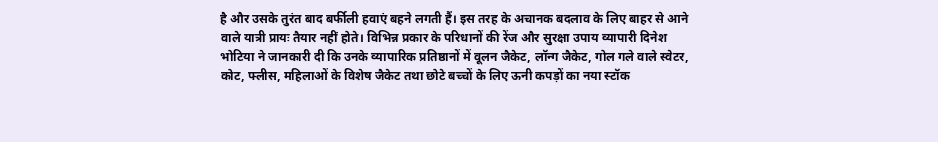है और उसके तुरंत बाद बर्फीली हवाएं बहने लगती हैं। इस तरह के अचानक बदलाव के लिए बाहर से आने वाले यात्री प्रायः तैयार नहीं होते। विभिन्न प्रकार के परिधानों की रेंज और सुरक्षा उपाय व्यापारी दिनेश भोटिया ने जानकारी दी कि उनके व्यापारिक प्रतिष्ठानों में वूलन जैकेट, लॉन्ग जैकेट, गोल गले वाले स्वेटर, कोट, फ्लीस, महिलाओं के विशेष जैकेट तथा छोटे बच्चों के लिए ऊनी कपड़ों का नया स्टॉक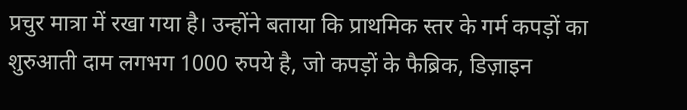प्रचुर मात्रा में रखा गया है। उन्होंने बताया कि प्राथमिक स्तर के गर्म कपड़ों का शुरुआती दाम लगभग 1000 रुपये है, जो कपड़ों के फैब्रिक, डिज़ाइन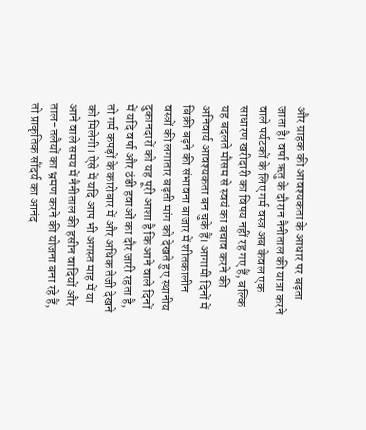और ग्राहक की आवश्यकता के आधार पर बढ़ता जाता है। वर्षा ऋतु के दौरान नैनीताल की यात्रा करने वाले पर्यटकों के लिए गर्म वस्त्र अब केवल एक साधारण खरीदारी का विषय नहीं रह गए हैं, बल्कि यह बदलते मौसम से स्वयं का बचाव करने की अनिवार्य आवश्यकता बन चुके हैं। आगामी दिनों में बिक्री बढ़ने की संभावना बाजार में शीतकालीन वस्त्रों की लगातार बढ़ती मांग को देखते हुए स्थानीय दुकानदारों को यह पूरी आशा है कि आने वाले दिनों में यदि वर्षा और ठंडी हवाओं का दौर जारी रहता है, तो गर्म कपड़ों के कारोबार में और अधिक तेजी देखने को मिलेगी। ऐसे में यदि आप भी अगस्त माह में या आने वाले समय में नैनीताल की हसीन वादियों और ताल-तलैयों का भ्रमण करने की योजना बना रहे हैं, तो प्राकृतिक सौंदर्य का आनंद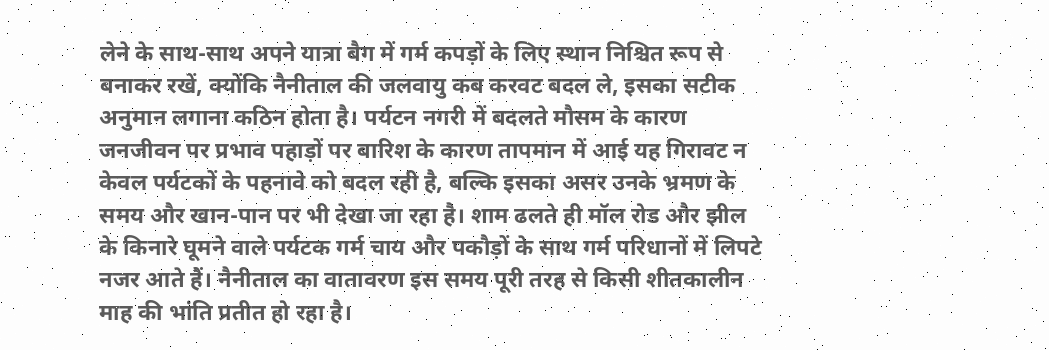लेने के साथ-साथ अपने यात्रा बैग में गर्म कपड़ों के लिए स्थान निश्चित रूप से बनाकर रखें, क्योंकि नैनीताल की जलवायु कब करवट बदल ले, इसका सटीक अनुमान लगाना कठिन होता है। पर्यटन नगरी में बदलते मौसम के कारण जनजीवन पर प्रभाव पहाड़ों पर बारिश के कारण तापमान में आई यह गिरावट न केवल पर्यटकों के पहनावे को बदल रही है, बल्कि इसका असर उनके भ्रमण के समय और खान-पान पर भी देखा जा रहा है। शाम ढलते ही मॉल रोड और झील के किनारे घूमने वाले पर्यटक गर्म चाय और पकौड़ों के साथ गर्म परिधानों में लिपटे नजर आते हैं। नैनीताल का वातावरण इस समय पूरी तरह से किसी शीतकालीन माह की भांति प्रतीत हो रहा है।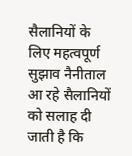सैलानियों के लिए महत्वपूर्ण सुझाव नैनीताल आ रहे सैलानियों को सलाह दी जाती है कि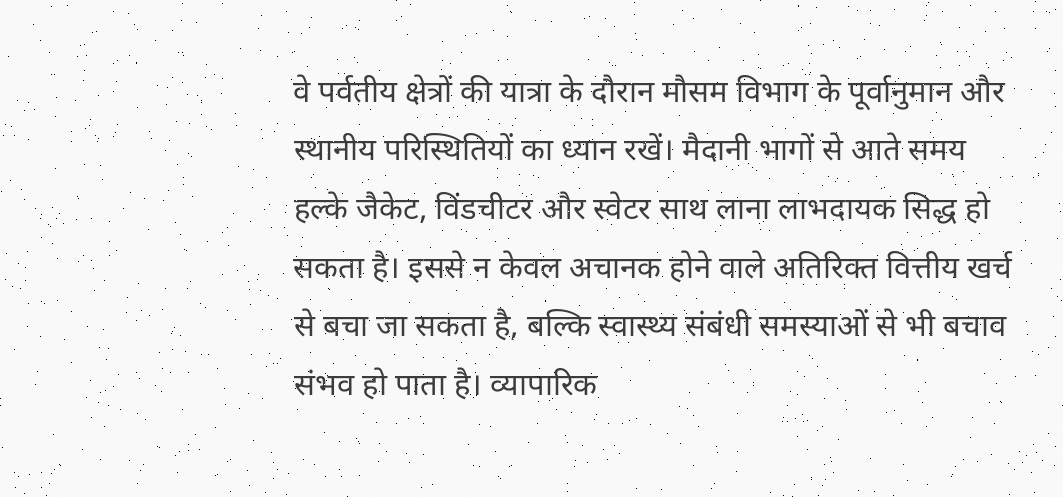वे पर्वतीय क्षेत्रों की यात्रा के दौरान मौसम विभाग के पूर्वानुमान और स्थानीय परिस्थितियों का ध्यान रखें। मैदानी भागों से आते समय हल्के जैकेट, विंडचीटर और स्वेटर साथ लाना लाभदायक सिद्ध हो सकता है। इससे न केवल अचानक होने वाले अतिरिक्त वित्तीय खर्च से बचा जा सकता है, बल्कि स्वास्थ्य संबंधी समस्याओं से भी बचाव संभव हो पाता है। व्यापारिक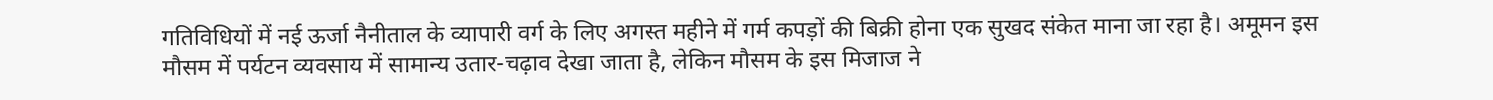गतिविधियों में नई ऊर्जा नैनीताल के व्यापारी वर्ग के लिए अगस्त महीने में गर्म कपड़ों की बिक्री होना एक सुखद संकेत माना जा रहा है। अमूमन इस मौसम में पर्यटन व्यवसाय में सामान्य उतार-चढ़ाव देखा जाता है, लेकिन मौसम के इस मिजाज ने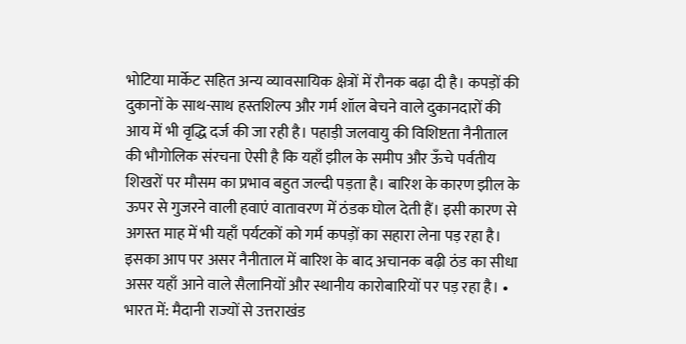भोटिया मार्केट सहित अन्य व्यावसायिक क्षेत्रों में रौनक बढ़ा दी है। कपड़ों की दुकानों के साथ-साथ हस्तशिल्प और गर्म शॉल बेचने वाले दुकानदारों की आय में भी वृद्धि दर्ज की जा रही है। पहाड़ी जलवायु की विशिष्टता नैनीताल की भौगोलिक संरचना ऐसी है कि यहाँ झील के समीप और ऊँचे पर्वतीय शिखरों पर मौसम का प्रभाव बहुत जल्दी पड़ता है। बारिश के कारण झील के ऊपर से गुजरने वाली हवाएं वातावरण में ठंडक घोल देती हैं। इसी कारण से अगस्त माह में भी यहाँ पर्यटकों को गर्म कपड़ों का सहारा लेना पड़ रहा है। इसका आप पर असर नैनीताल में बारिश के बाद अचानक बढ़ी ठंड का सीधा असर यहाँ आने वाले सैलानियों और स्थानीय कारोबारियों पर पड़ रहा है। • भारत में: मैदानी राज्यों से उत्तराखंड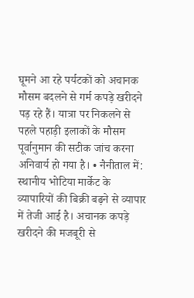घूमने आ रहे पर्यटकों को अचानक मौसम बदलने से गर्म कपड़े खरीदने पड़ रहे हैं। यात्रा पर निकलने से पहले पहाड़ी इलाकों के मौसम पूर्वानुमान की सटीक जांच करना अनिवार्य हो गया है। • नैनीताल में: स्थानीय भोटिया मार्केट के व्यापारियों की बिक्री बढ़ने से व्यापार में तेजी आई है। अचानक कपड़े खरीदने की मजबूरी से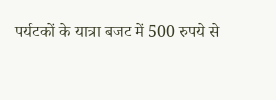पर्यटकों के यात्रा बजट में 500 रुपये से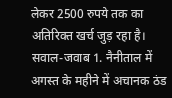लेकर 2500 रुपये तक का अतिरिक्त खर्च जुड़ रहा है। सवाल-जवाब 1. नैनीताल में अगस्त के महीने में अचानक ठंड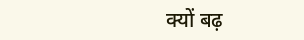क्यों बढ़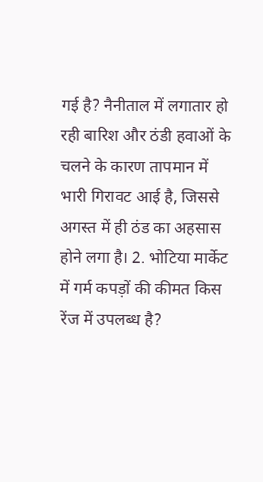गई है? नैनीताल में लगातार हो रही बारिश और ठंडी हवाओं के चलने के कारण तापमान में भारी गिरावट आई है, जिससे अगस्त में ही ठंड का अहसास होने लगा है। 2. भोटिया मार्केट में गर्म कपड़ों की कीमत किस रेंज में उपलब्ध है?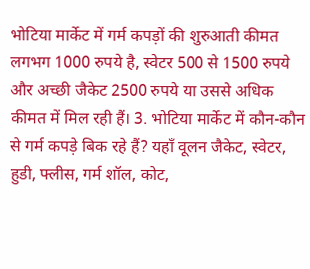भोटिया मार्केट में गर्म कपड़ों की शुरुआती कीमत लगभग 1000 रुपये है, स्वेटर 500 से 1500 रुपये और अच्छी जैकेट 2500 रुपये या उससे अधिक कीमत में मिल रही हैं। 3. भोटिया मार्केट में कौन-कौन से गर्म कपड़े बिक रहे हैं? यहाँ वूलन जैकेट, स्वेटर, हुडी, फ्लीस, गर्म शॉल, कोट,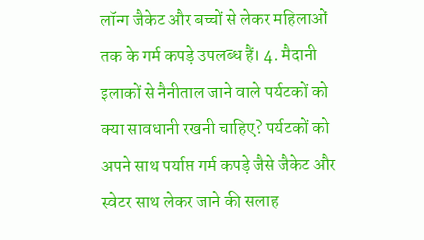लॉन्ग जैकेट और बच्चों से लेकर महिलाओं तक के गर्म कपड़े उपलब्ध हैं। 4. मैदानी इलाकों से नैनीताल जाने वाले पर्यटकों को क्या सावधानी रखनी चाहिए? पर्यटकों को अपने साथ पर्याप्त गर्म कपड़े जैसे जैकेट और स्वेटर साथ लेकर जाने की सलाह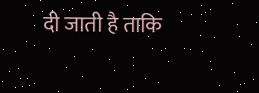दी जाती है ताकि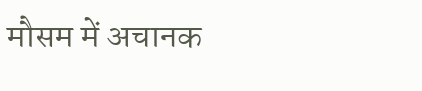मौसम में अचानक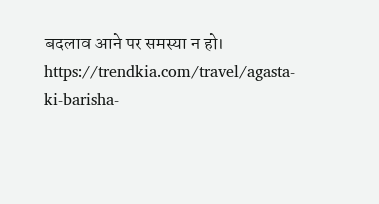बदलाव आने पर समस्या न हो। https://trendkia.com/travel/agasta-ki-barisha-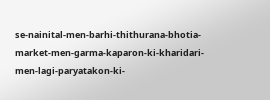se-nainital-men-barhi-thithurana-bhotia-market-men-garma-kaparon-ki-kharidari-men-lagi-paryatakon-ki-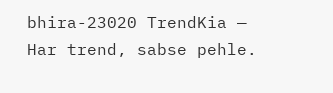bhira-23020 TrendKia — Har trend, sabse pehle.